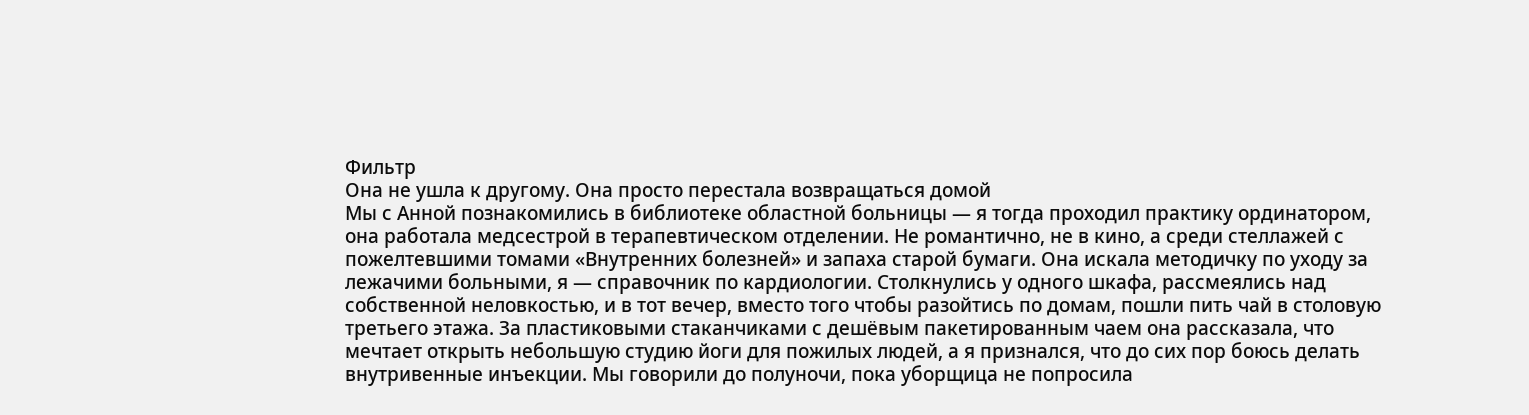Фильтр
Она не ушла к другому. Она просто перестала возвращаться домой
Мы с Анной познакомились в библиотеке областной больницы — я тогда проходил практику ординатором, она работала медсестрой в терапевтическом отделении. Не романтично, не в кино, а среди стеллажей с пожелтевшими томами «Внутренних болезней» и запаха старой бумаги. Она искала методичку по уходу за лежачими больными, я — справочник по кардиологии. Столкнулись у одного шкафа, рассмеялись над собственной неловкостью, и в тот вечер, вместо того чтобы разойтись по домам, пошли пить чай в столовую третьего этажа. За пластиковыми стаканчиками с дешёвым пакетированным чаем она рассказала, что мечтает открыть небольшую студию йоги для пожилых людей, а я признался, что до сих пор боюсь делать внутривенные инъекции. Мы говорили до полуночи, пока уборщица не попросила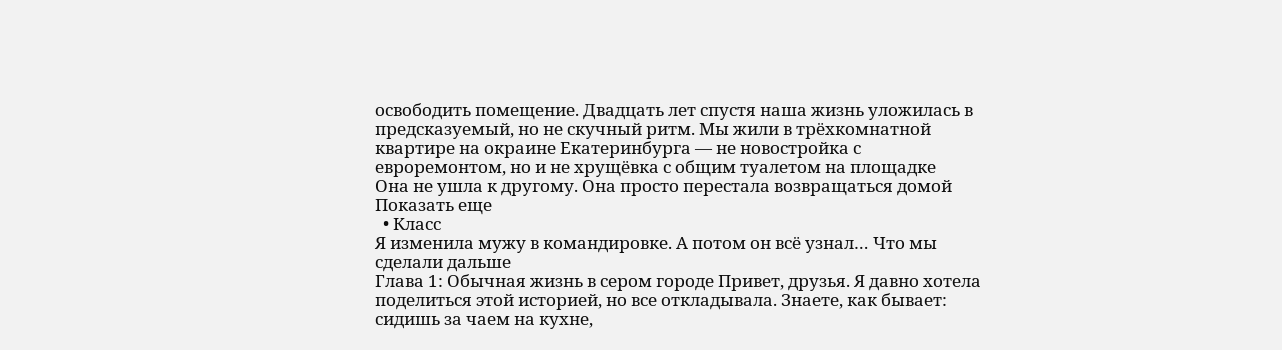освободить помещение. Двадцать лет спустя наша жизнь уложилась в предсказуемый, но не скучный ритм. Мы жили в трёхкомнатной квартире на окраине Екатеринбурга — не новостройка с евроремонтом, но и не хрущёвка с общим туалетом на площадке
Она не ушла к другому. Она просто перестала возвращаться домой
Показать еще
  • Класс
Я изменила мужу в командировке. А потом он всё узнал… Что мы сделали дальше
Глава 1: Обычная жизнь в сером городе Привет, друзья. Я давно хотела поделиться этой историей, но все откладывала. Знаете, как бывает: сидишь за чаем на кухне,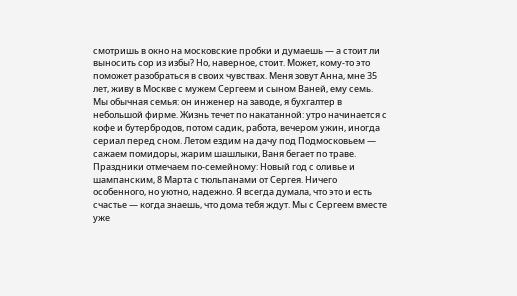смотришь в окно на московские пробки и думаешь — а стоит ли выносить сор из избы? Но, наверное, стоит. Может, кому-то это поможет разобраться в своих чувствах. Меня зовут Анна, мне 35 лет, живу в Москве с мужем Сергеем и сыном Ваней, ему семь. Мы обычная семья: он инженер на заводе, я бухгалтер в небольшой фирме. Жизнь течет по накатанной: утро начинается с кофе и бутербродов, потом садик, работа, вечером ужин, иногда сериал перед сном. Летом ездим на дачу под Подмосковьем — сажаем помидоры, жарим шашлыки, Ваня бегает по траве. Праздники отмечаем по-семейному: Новый год с оливье и шампанским, 8 Марта с тюльпанами от Сергея. Ничего особенного, но уютно, надежно. Я всегда думала, что это и есть счастье — когда знаешь, что дома тебя ждут. Мы с Сергеем вместе уже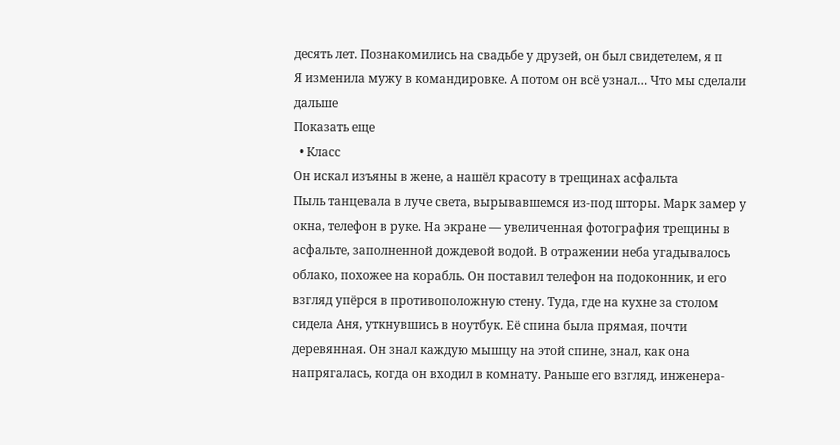десять лет. Познакомились на свадьбе у друзей, он был свидетелем, я п
Я изменила мужу в командировке. А потом он всё узнал… Что мы сделали дальше
Показать еще
  • Класс
Он искал изъяны в жене, а нашёл красоту в трещинах асфальта
Пыль танцевала в луче света, вырывавшемся из-под шторы. Марк замер у окна, телефон в руке. На экране — увеличенная фотография трещины в асфальте, заполненной дождевой водой. В отражении неба угадывалось облако, похожее на корабль. Он поставил телефон на подоконник, и его взгляд упёрся в противоположную стену. Туда, где на кухне за столом сидела Аня, уткнувшись в ноутбук. Её спина была прямая, почти деревянная. Он знал каждую мышцу на этой спине, знал, как она напрягалась, когда он входил в комнату. Раньше его взгляд, инженера-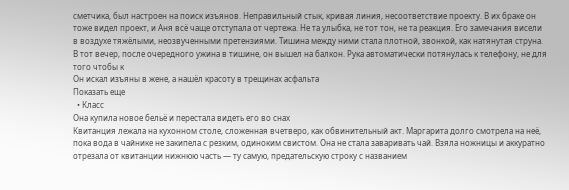сметчика, был настроен на поиск изъянов. Неправильный стык, кривая линия, несоответствие проекту. В их браке он тоже видел проект, и Аня всё чаще отступала от чертежа. Не та улыбка, не тот тон, не та реакция. Его замечания висели в воздухе тяжёлыми, неозвученными претензиями. Тишина между ними стала плотной, звонкой, как натянутая струна. В тот вечер, после очередного ужина в тишине, он вышел на балкон. Рука автоматически потянулась к телефону, не для того чтобы к
Он искал изъяны в жене, а нашёл красоту в трещинах асфальта
Показать еще
  • Класс
Она купила новое бельё и перестала видеть его во снах
Квитанция лежала на кухонном столе, сложенная вчетверо, как обвинительный акт. Маргарита долго смотрела на неё, пока вода в чайнике не закипела с резким, одиноким свистом. Она не стала заваривать чай. Взяла ножницы и аккуратно отрезала от квитанции нижнюю часть — ту самую, предательскую строку с названием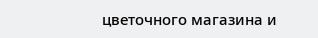цветочного магазина и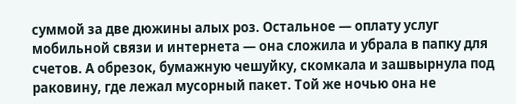суммой за две дюжины алых роз. Остальное — оплату услуг мобильной связи и интернета — она сложила и убрала в папку для счетов. А обрезок, бумажную чешуйку, скомкала и зашвырнула под раковину, где лежал мусорный пакет. Той же ночью она не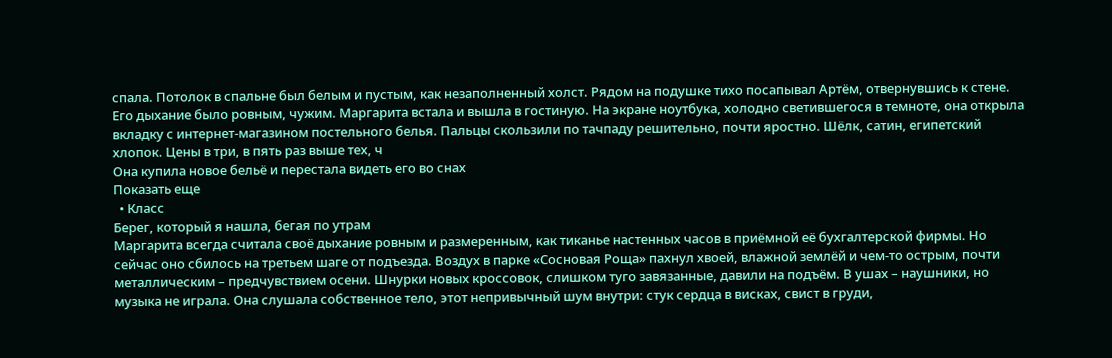спала. Потолок в спальне был белым и пустым, как незаполненный холст. Рядом на подушке тихо посапывал Артём, отвернувшись к стене. Его дыхание было ровным, чужим. Маргарита встала и вышла в гостиную. На экране ноутбука, холодно светившегося в темноте, она открыла вкладку с интернет-магазином постельного белья. Пальцы скользили по тачпаду решительно, почти яростно. Шёлк, сатин, египетский хлопок. Цены в три, в пять раз выше тех, ч
Она купила новое бельё и перестала видеть его во снах
Показать еще
  • Класс
Берег, который я нашла, бегая по утрам
Маргарита всегда считала своё дыхание ровным и размеренным, как тиканье настенных часов в приёмной её бухгалтерской фирмы. Но сейчас оно сбилось на третьем шаге от подъезда. Воздух в парке «Сосновая Роща» пахнул хвоей, влажной землёй и чем-то острым, почти металлическим – предчувствием осени. Шнурки новых кроссовок, слишком туго завязанные, давили на подъём. В ушах – наушники, но музыка не играла. Она слушала собственное тело, этот непривычный шум внутри: стук сердца в висках, свист в груди,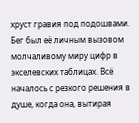хруст гравия под подошвами. Бег был её личным вызовом молчаливому миру цифр в экселевских таблицах. Всё началось с резкого решения в душе, когда она, вытирая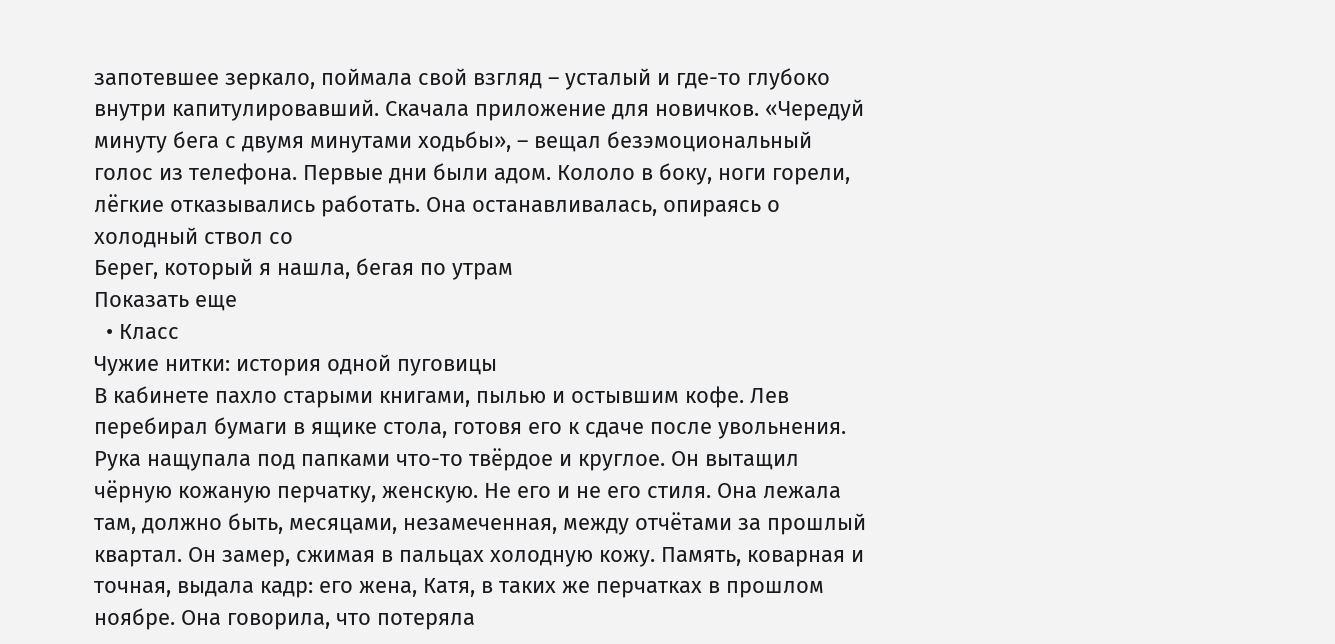запотевшее зеркало, поймала свой взгляд – усталый и где-то глубоко внутри капитулировавший. Скачала приложение для новичков. «Чередуй минуту бега с двумя минутами ходьбы», – вещал безэмоциональный голос из телефона. Первые дни были адом. Кололо в боку, ноги горели, лёгкие отказывались работать. Она останавливалась, опираясь о холодный ствол со
Берег, который я нашла, бегая по утрам
Показать еще
  • Класс
Чужие нитки: история одной пуговицы
В кабинете пахло старыми книгами, пылью и остывшим кофе. Лев перебирал бумаги в ящике стола, готовя его к сдаче после увольнения. Рука нащупала под папками что-то твёрдое и круглое. Он вытащил чёрную кожаную перчатку, женскую. Не его и не его стиля. Она лежала там, должно быть, месяцами, незамеченная, между отчётами за прошлый квартал. Он замер, сжимая в пальцах холодную кожу. Память, коварная и точная, выдала кадр: его жена, Катя, в таких же перчатках в прошлом ноябре. Она говорила, что потеряла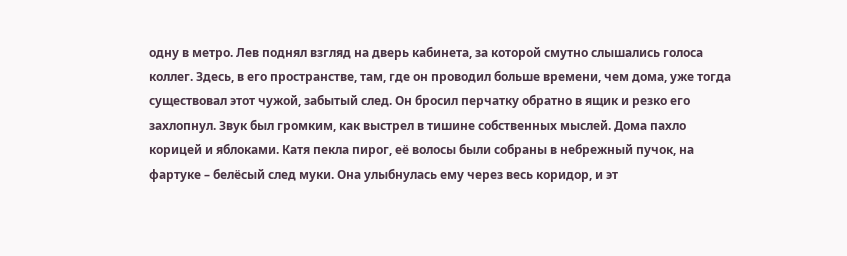одну в метро. Лев поднял взгляд на дверь кабинета, за которой смутно слышались голоса коллег. Здесь, в его пространстве, там, где он проводил больше времени, чем дома, уже тогда существовал этот чужой, забытый след. Он бросил перчатку обратно в ящик и резко его захлопнул. Звук был громким, как выстрел в тишине собственных мыслей. Дома пахло корицей и яблоками. Катя пекла пирог, её волосы были собраны в небрежный пучок, на фартуке – белёсый след муки. Она улыбнулась ему через весь коридор, и эт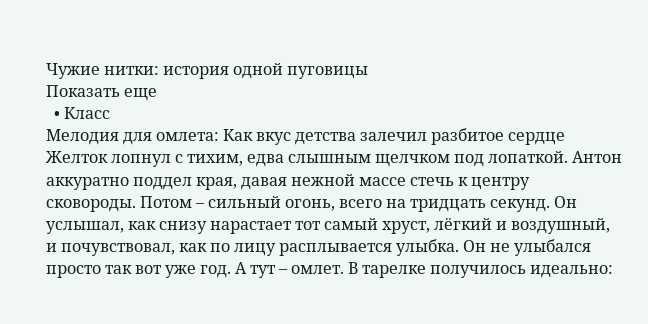Чужие нитки: история одной пуговицы
Показать еще
  • Класс
Мелодия для омлета: Как вкус детства залечил разбитое сердце
Желток лопнул с тихим, едва слышным щелчком под лопаткой. Антон аккуратно поддел края, давая нежной массе стечь к центру сковороды. Потом – сильный огонь, всего на тридцать секунд. Он услышал, как снизу нарастает тот самый хруст, лёгкий и воздушный, и почувствовал, как по лицу расплывается улыбка. Он не улыбался просто так вот уже год. А тут – омлет. В тарелке получилось идеально: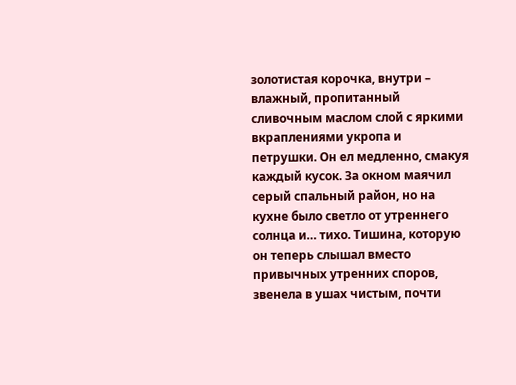золотистая корочка, внутри – влажный, пропитанный сливочным маслом слой с яркими вкраплениями укропа и петрушки. Он ел медленно, смакуя каждый кусок. За окном маячил серый спальный район, но на кухне было светло от утреннего солнца и… тихо. Тишина, которую он теперь слышал вместо привычных утренних споров, звенела в ушах чистым, почти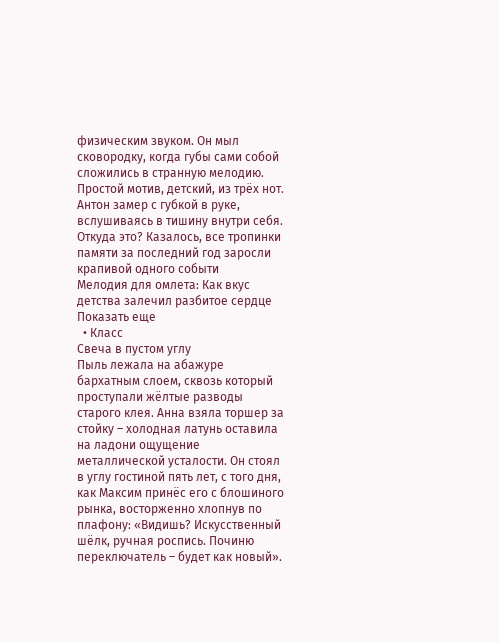физическим звуком. Он мыл сковородку, когда губы сами собой сложились в странную мелодию. Простой мотив, детский, из трёх нот. Антон замер с губкой в руке, вслушиваясь в тишину внутри себя. Откуда это? Казалось, все тропинки памяти за последний год заросли крапивой одного событи
Мелодия для омлета: Как вкус детства залечил разбитое сердце
Показать еще
  • Класс
Свеча в пустом углу
Пыль лежала на абажуре бархатным слоем, сквозь который проступали жёлтые разводы старого клея. Анна взяла торшер за стойку – холодная латунь оставила на ладони ощущение металлической усталости. Он стоял в углу гостиной пять лет, с того дня, как Максим принёс его с блошиного рынка, восторженно хлопнув по плафону: «Видишь? Искусственный шёлк, ручная роспись. Починю переключатель – будет как новый».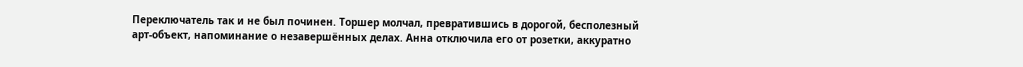Переключатель так и не был починен. Торшер молчал, превратившись в дорогой, бесполезный арт-объект, напоминание о незавершённых делах. Анна отключила его от розетки, аккуратно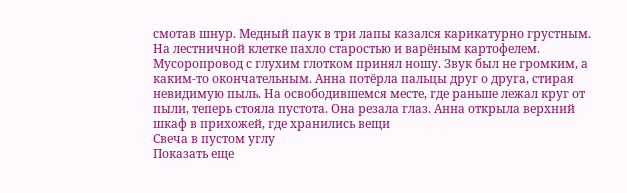смотав шнур. Медный паук в три лапы казался карикатурно грустным. На лестничной клетке пахло старостью и варёным картофелем. Мусоропровод с глухим глотком принял ношу. Звук был не громким, а каким-то окончательным. Анна потёрла пальцы друг о друга, стирая невидимую пыль. На освободившемся месте, где раньше лежал круг от пыли, теперь стояла пустота. Она резала глаз. Анна открыла верхний шкаф в прихожей, где хранились вещи
Свеча в пустом углу
Показать еще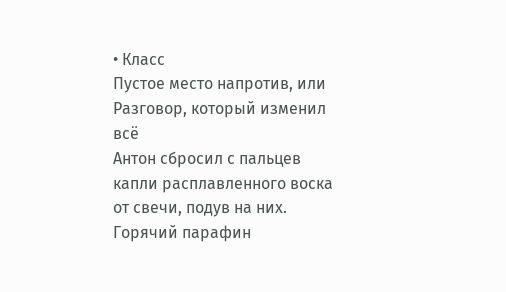• Класс
Пустое место напротив, или Разговор, который изменил всё
Антон сбросил с пальцев капли расплавленного воска от свечи, подув на них. Горячий парафин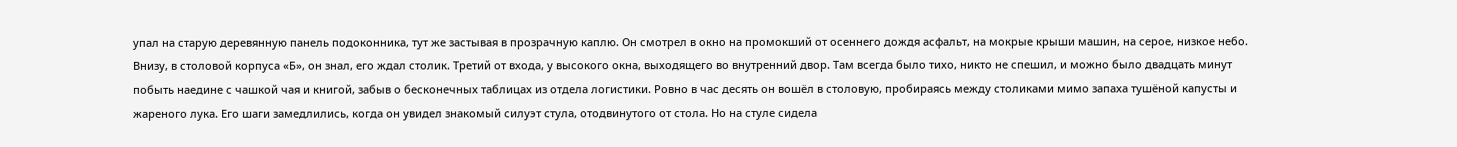упал на старую деревянную панель подоконника, тут же застывая в прозрачную каплю. Он смотрел в окно на промокший от осеннего дождя асфальт, на мокрые крыши машин, на серое, низкое небо. Внизу, в столовой корпуса «Б», он знал, его ждал столик. Третий от входа, у высокого окна, выходящего во внутренний двор. Там всегда было тихо, никто не спешил, и можно было двадцать минут побыть наедине с чашкой чая и книгой, забыв о бесконечных таблицах из отдела логистики. Ровно в час десять он вошёл в столовую, пробираясь между столиками мимо запаха тушёной капусты и жареного лука. Его шаги замедлились, когда он увидел знакомый силуэт стула, отодвинутого от стола. Но на стуле сидела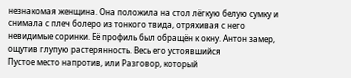незнакомая женщина. Она положила на стол лёгкую белую сумку и снимала с плеч болеро из тонкого твида, отряхивая с него невидимые соринки. Её профиль был обращён к окну. Антон замер, ощутив глупую растерянность. Весь его устоявшийся
Пустое место напротив, или Разговор, который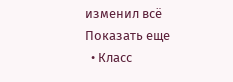изменил всё
Показать еще
  • Класс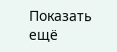Показать ещё